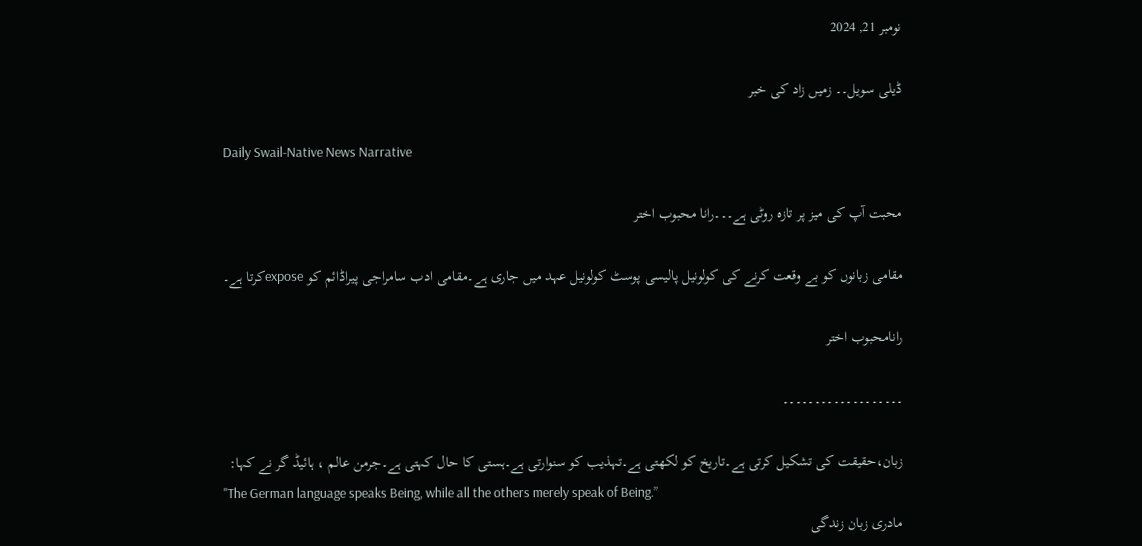نومبر 21, 2024

ڈیلی سویل۔۔ زمیں زاد کی خبر

Daily Swail-Native News Narrative

محبت آپ کی میز پر تازہ روٹی ہے۔۔۔رانا محبوب اختر

مقامی زبانوں کو بے وقعت کرنے کی کولونیل پالیسی پوسٹ کولونیل عہد میں جاری ہے۔مقامی ادب سامراجی پیراڈائم کو exposeکرتا ہے۔

رانامحبوب اختر

۔۔۔۔۔۔۔۔۔۔۔۔۔۔۔۔۔۔۔

زبان،حقیقت کی تشکیل کرتی ہے۔تاریخ کو لکھتی ہے۔تہذیب کو سنوارتی ہے۔ہستی کا حال کہتی ہے۔جرمن عالم ، ہائیڈ گر نے کہا:
"The German language speaks Being, while all the others merely speak of Being.”
مادری زبان زندگی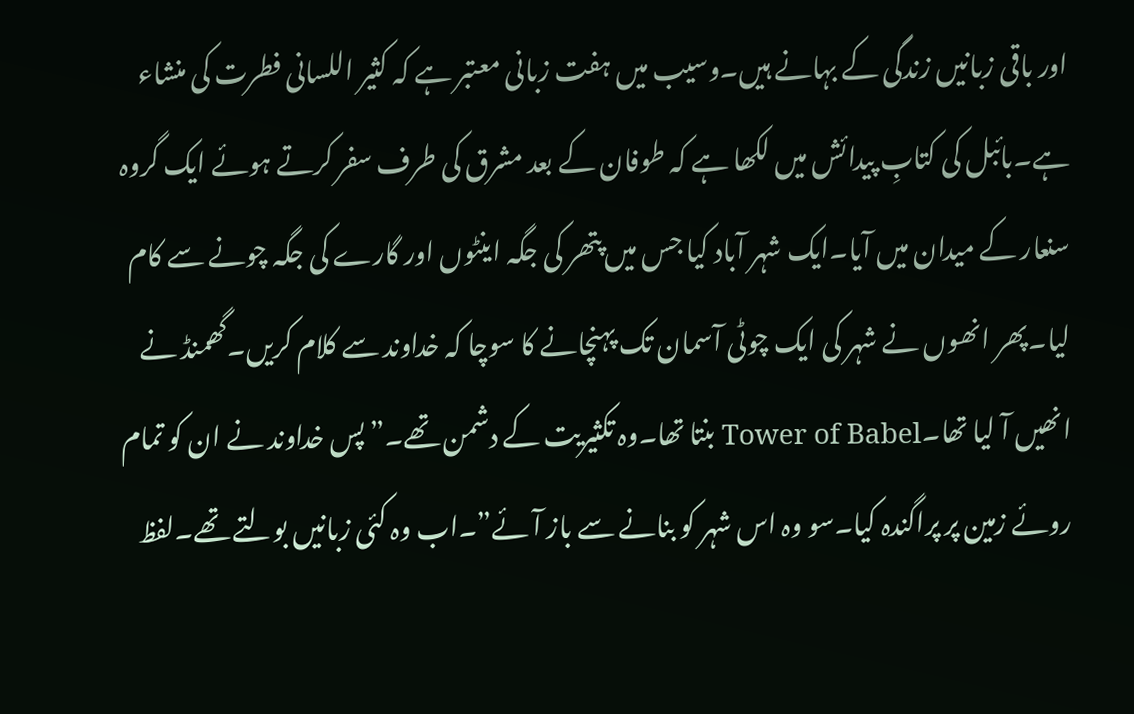اور باقی زبانیں زندگی کے بہانے ہیں۔وسیب میں ہفت زبانی معتبر ہے کہ کثیر اللسانی فطرت کی منشاء ہے۔بائبل کی کتابِ پیدائش میں لکھا ہے کہ طوفان کے بعد مشرق کی طرف سفر کرتے ہوئے ایک گروہ سنعار کے میدان میں آیا۔ایک شہر آباد کیا جس میں پتھر کی جگہ اینٹوں اور گارے کی جگہ چونے سے کام لیا۔پھر انھوں نے شہر کی ایک چوٹی آسمان تک پہنچانے کا سوچا کہ خداوند سے کلام کریں۔گھمنڈ نے انھیں آ لیا تھا۔Tower of Babel بنتا تھا۔وہ تکثیریت کے دشمن تھے۔”پس خداوند نے ان کو تمام روئے زمین پر پراگندہ کیا۔سو وہ اس شہر کو بنانے سے باز آئے”۔اب وہ کئی زبانیں بولتے تھے۔لفظ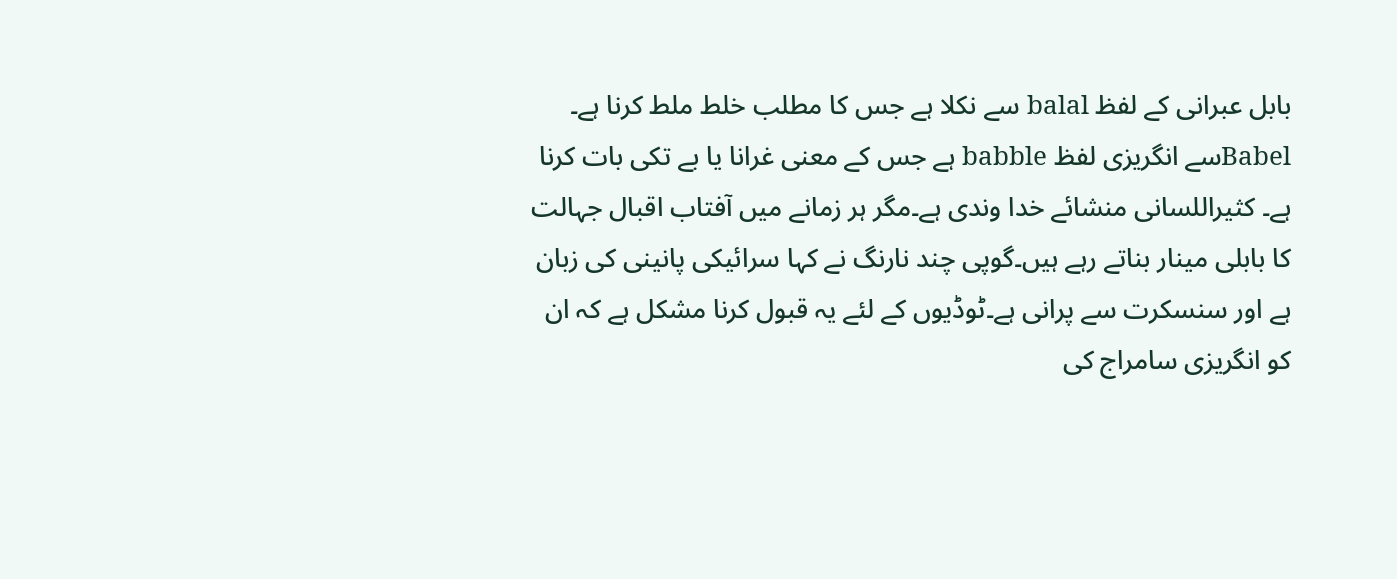بابل عبرانی کے لفظ balal سے نکلا ہے جس کا مطلب خلط ملط کرنا ہے۔ Babelسے انگریزی لفظ babble ہے جس کے معنی غرانا یا بے تکی بات کرنا ہے۔ کثیراللسانی منشائے خدا وندی ہے۔مگر ہر زمانے میں آفتاب اقبال جہالت کا بابلی مینار بناتے رہے ہیں۔گوپی چند نارنگ نے کہا سرائیکی پانینی کی زبان ہے اور سنسکرت سے پرانی ہے۔ٹوڈیوں کے لئے یہ قبول کرنا مشکل ہے کہ ان کو انگریزی سامراج کی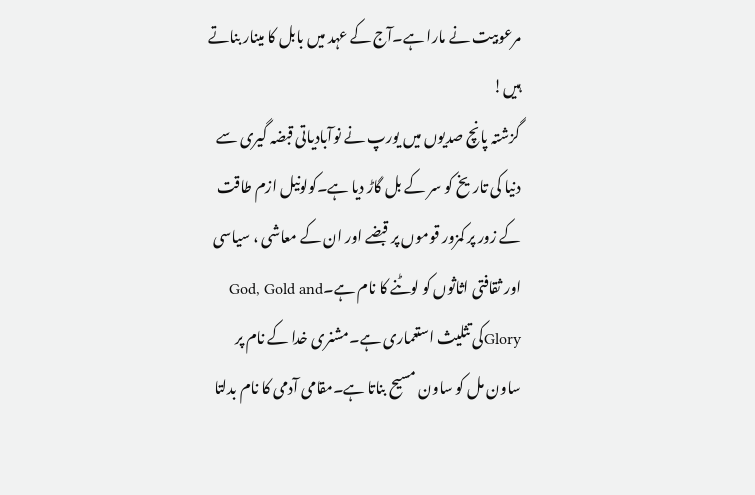مرعوبیت نے مارا ہے۔آج کے عہد میں بابل کا مینار بناتے ہیں!
گزشتہ پانچ صدیوں میں یورپ نے نوآبادیاتی قبضہ گیری سے دنیا کی تاریخ کو سر کے بل گاڑ دیا ہے۔کولونیل ازم طاقت کے زور پر کمزور قوموں پر قبضے اور ان کے معاشی ، سیاسی اور ثقافتی اثاثوں کو لوٹنے کا نام ہے۔God, Gold and Gloryکی تثلیث استعماری ہے۔مشنری خدا کے نام پر ساون مل کو ساون مسیح بناتا ہے۔مقامی آدمی کا نام بدلتا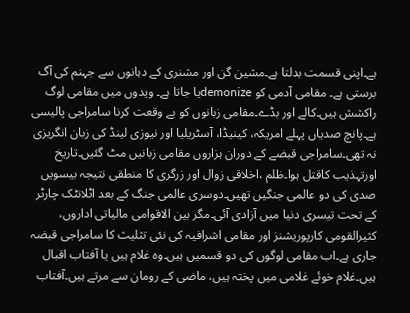ہے۔اپنی قسمت بدلتا ہے۔مشین گن اور مشنری کے دہانوں سے جہنم کی آگ برستی ہے۔ مقامی آدمی کو demonizeیا جاتا ہے۔ ویدوں میں مقامی لوگ راکشش ہیں۔کالے اور بڈے۔مقامی زبانوں کو بے وقعت کرنا سامراجی پالیسی ہے۔پانچ صدیاں پہلے امریکہ، کینیڈا، آسٹریلیا اور نیوزی لینڈ کی زبان انگریزی نہ تھی۔سامراجی قبضے کے دوران ہزاروں مقامی زبانیں مٹ گئیں۔تاریخ اورتہذیب کاقتل ہوا۔ظلم ،اخلاقی زوال اور زرگری کا منطقی نتیجہ بیسویں صدی کی دو عالمی جنگیں تھیں۔دوسری عالمی جنگ کے بعد اٹلانٹک چارٹر کے تحت تیسری دنیا میں آزادی آئی۔مگر بین الاقوامی مالیاتی اداروں، کثیرالقومی کارپوریشنز اور مقامی اشرافیہ کی نئی تثلیث کا سامراجی قبضہ جاری ہے۔اب مقامی لوگوں کی دو قسمیں ہیں۔وہ غلام ہیں یا آفتاب اقبال ہیں۔غلام خوئے غلامی میں پختہ ہیں، ماضی کے رومان سے مرتے ہیں۔آفتاب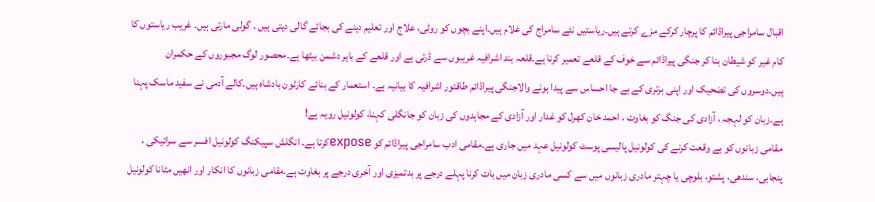اقبال سامراجی پیراڈائم کا پرچار کرکے مزے کرتے ہیں۔ریاستیں نئے سامراج کی غلام ہیں۔اپنے بچوں کو روٹی، علاج اور تعلیم دینے کی بجائے گالی دیتی ہیں ۔ گولی مارتی ہیں۔ غریب ریاستوں کا کام غیر کو شیطان بنا کر جنگی پیراڈائم سے خوف کے قلعے تعمیر کرنا ہے۔قلعہ بند اشرافیہ غریبوں سے ڈرتی ہے اور قلعے کے باہر دشمن بیٹھا ہے۔محصور لوگ مجبوروں کے حکمران ہیں۔دوسروں کی تضحیک اور اپنی برتری کے بے جا احساس سے پیدا ہونے والاجنگی پیراڈائم طاقتور اشرافیہ کا بیانیہ ہے۔ استعمار کے بنائے کارٹون بادشاہ ہیں۔کالے آدمی نے سفید ماسک پہنا ہے۔زبان کو لہجہ ، آزادی کی جنگ کو بغاوت ، احمد خان کھرل کو غدار اور آزادی کے مجاہدوں کی زبان کو جانگلی کہنا، کولونیل رویہ ہے!
مقامی زبانوں کو بے وقعت کرنے کی کولونیل پالیسی پوسٹ کولونیل عہد میں جاری ہے۔مقامی ادب سامراجی پیراڈائم کو exposeکرتا ہے۔ انگلش سپیکنگ کولونیل افسر سے سرائیکی ، پنجابی، سندھی، پشتو، بلوچی یا چہتر مادری زبانوں میں سے کسی مادری زبان میں بات کرنا پہلے درجے پر بدتمیزی اور آخری درجے پر بغاوت ہے۔مقامی زبانوں کا انکار اور انھیں مٹانا کولونیل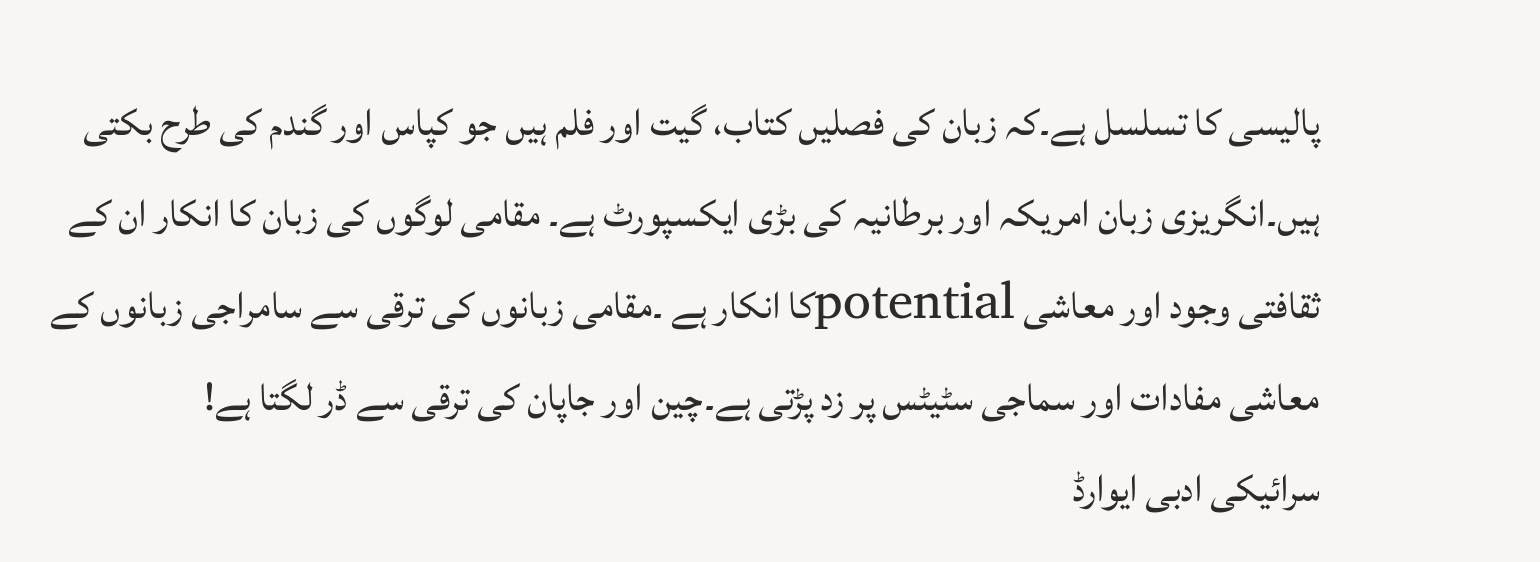پالیسی کا تسلسل ہے۔کہ زبان کی فصلیں کتاب، گیت اور فلم ہیں جو کپاس اور گندم کی طرح بکتی ہیں۔انگریزی زبان امریکہ اور برطانیہ کی بڑی ایکسپورٹ ہے۔ مقامی لوگوں کی زبان کا انکار ان کے ثقافتی وجود اور معاشی potentialکا انکار ہے ۔مقامی زبانوں کی ترقی سے سامراجی زبانوں کے معاشی مفادات اور سماجی سٹیٹس پر زد پڑتی ہے۔چین اور جاپان کی ترقی سے ڈر لگتا ہے!
سرائیکی ادبی ایوارڈ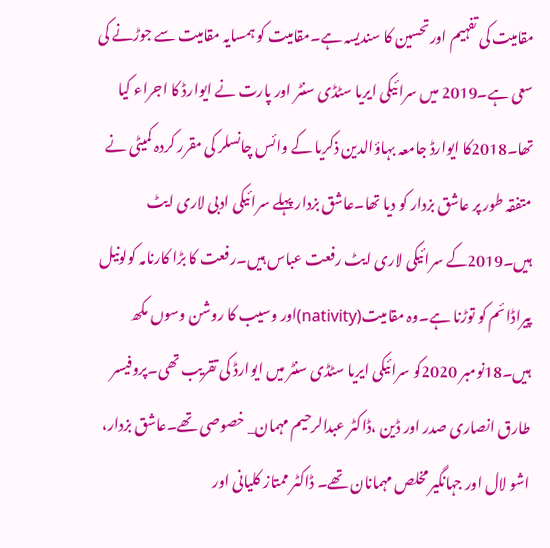مقامیت کی تفہیم اورتحسین کا سندیسہ ہے۔مقامیت کو ہمسایہ مقامیت سے جوڑنے کی سعی ہے۔2019 میں سرائیکی ایریا سٹڈی سنٹر اور پارت نے ایوارڈ کا اجراء کیا تھا۔2018کا ایوارڈ جامعہ بہاؤالدین ذکریا کے وائس چانسلر کی مقرر کردہ کمیٹی نے متفقہ طور پر عاشق بزدار کو دیا تھا۔عاشق بزدار پہلے سرائیکی ادبی لاری ایٹ ہیں۔2019کے سرائیکی لاری ایٹ رفعت عباس ہیں۔رفعت کا بڑا کارنامہ کولونیل پیراڈائم کو توڑنا ہے۔وہ مقامیت(nativity)اور وسیب کا روشن وسوں مکھ ہیں۔18نومبر 2020کو سرائیکی ایریا سٹڈی سنٹر میں ایوارڈ کی تقریب تھی۔پروفیسر طارق انصاری صدر اور ڈین ،ڈاکٹر عبدالرحیم مہمان_ خصوصی تھے۔عاشق بزدار، اشو لال اور جہانگیر مخلص مہمانان تھے۔ ڈاکٹر ممتاز کلیانی اور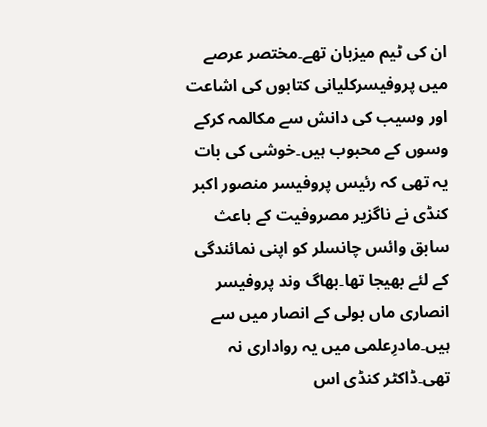ان کی ٹیم میزبان تھے۔مختصر عرصے میں پروفیسرکلیانی کتابوں کی اشاعت اور وسیب کی دانش سے مکالمہ کرکے وسوں کے محبوب ہیں۔خوشی کی بات یہ تھی کہ رئیس پروفیسر منصور اکبر کنڈی نے ناگزیر مصروفیت کے باعث سابق وائس چانسلر کو اپنی نمائندگی کے لئے بھیجا تھا۔بھاگ وند پروفیسر انصاری ماں بولی کے انصار میں سے ہیں۔مادرِعلمی میں یہ رواداری نہ تھی۔ڈاکٹر کنڈی اس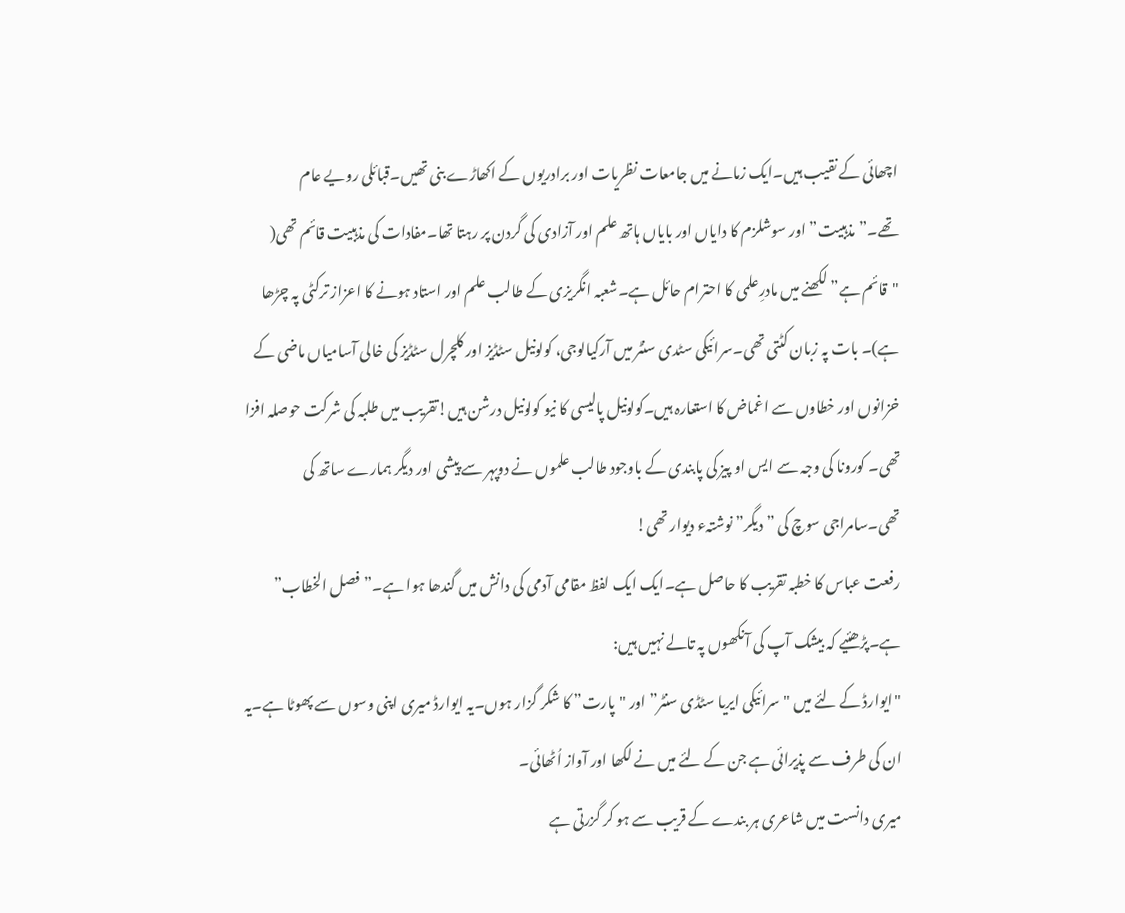اچھائی کے نقیب ہیں۔ایک زمانے میں جامعات نظریات اور برادریوں کے اکھاڑے بنی تھیں۔قبائلی رویے عام تھے۔”مذہبیت” اور سوشلزم کا دایاں اور بایاں ہاتھ علم اور آزادی کی گردن پر رہتا تھا۔مفادات کی مذہبیت قائم تھی( "قائم ہے” لکھنے میں مادرِعلمی کا احترام حائل ہے۔شعبہ انگریزی کے طالب علم اور استاد ہونے کا اعزاز ترکٹی پہ چڑھا ہے)۔ بات پہ زبان کٹتی تھی۔سرائیکی سٹدی سنٹر میں آرکیالوجی، کولونیل سٹڈیز اور کلچرل سٹڈیز کی خالی آسامیاں ماضی کے خزانوں اور خطاوں سے اغماض کا استعارہ ہیں۔کولونیل پالیسی کا نیو کولونیل درشن ہیں!تقریب میں طلبہ کی شرکت حوصلہ افزا تھی۔ کورونا کی وجہ سے ایس او پیز کی پابندی کے باوجود طالب علموں نے دوپہر سے پیشی اور دیگر ہمارے ساتھ کی تھی۔سامراجی سوچ کی ” دیگر” نوشتہء دیوار تھی!
رفعت عباس کا خطبہ تقریب کا حاصل ہے۔ایک ایک لفظ مقامی آدمی کی دانش میں گندھا ہوا ہے۔”فصل الخطاب” ہے۔پڑھئیے کہ بیشک آپ کی آنکھوں پہ تالے نہیں ہیں:
"ایوارڈ کے لئے میں "سرائیکی ایریا سٹڈی سنٹر” اور "پارت” کا شکر گزار ہوں۔یہ ایوارڈ میری اپنی وسوں سے پھوٹا ہے۔یہ ان کی طرف سے پذیرائی ہے جن کے لئے میں نے لکھا اور آواز اُٹھائی۔
میری دانست میں شاعری ہر بندے کے قریب سے ہو کر گزرتی ہے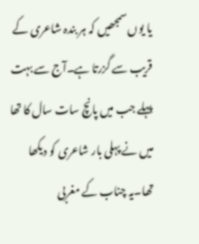یا یوں سمجھیں کہ ہر بندہ شاعری کے قریب سے گزرتا ہے۔آج سے بہت پہلے جب میں پانچ سات سال کا تھا میں نے پہلی بار شاعری کو دیکھا تھا۔یہ چناب کے مغربی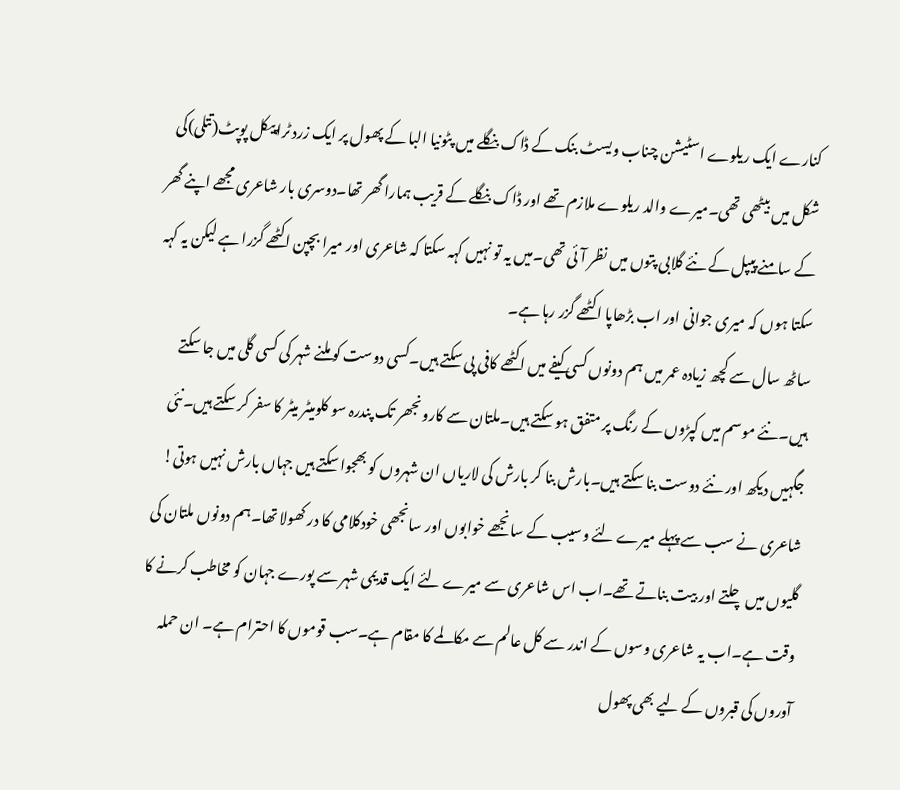کنارے ایک ریلوے اسٹیشن چناب ویسٹ بنک کے ڈاک بنگلے میں پٹونیا البا کے پھول پر ایک زرد ٹراپیکل پوپٹ(تتلی)کی شکل میں بیٹھی تھی۔میرے والد ریلوے ملازم تھے اور ڈاک بنگلے کے قریب ہمارا گھر تھا۔دوسری بار شاعری مجھے اپنے گھر کے سامنے پیپل کے نئے گلابی پتوں میں نظر آئی تھی۔میں یہ تو نہیں کہہ سکتا کہ شاعری اور میرا بچپن اکٹھے گزرا ہے لیکن یہ کہہ سکتا ہوں کہ میری جوانی اور اب بڑھاپا اکٹھے گزر رہا ہے۔
ساٹھ سال سے کچھ زیادہ عمر میں ہم دونوں کسی کیفے میں اکٹھے کافی پی سکتے ہیں۔کسی دوست کو ملنے شہر کی کسی گلی میں جا سکتے ہیں۔نئے موسم میں کپڑوں کے رنگ پر متفق ہو سکتے ہیں۔ملتان سے کارونجھر تک پندرہ سو کلومیٹر میٹر کا سفر کر سکتے ہیں۔نئی جگہیں دیکھ اور نئے دوست بنا سکتے ہیں۔بارش بنا کر بارش کی لاریاں ان شہروں کو بھجوا سکتے ہیں جہاں بارش نہیں ہوتی!
شاعری نے سب سے پہلے میرے لئے وسیب کے سانجھے خوابوں اور سانجھی خودکلامی کا در کھولا تھا۔ہم دونوں ملتان کی گلیوں میں چلتے اور بیت بناتے تھے۔اب اس شاعری سے میرے لئے ایک قدیمی شہر سے پورے جہان کو مخاطب کرنے کا وقت ہے۔اب یہ شاعری وسوں کے اندر سے کل عالم سے مکالمے کا مقام ہے۔سب قوموں کا احترام ہے۔ ان حملہ آوروں کی قبروں کے لیے بھی پھول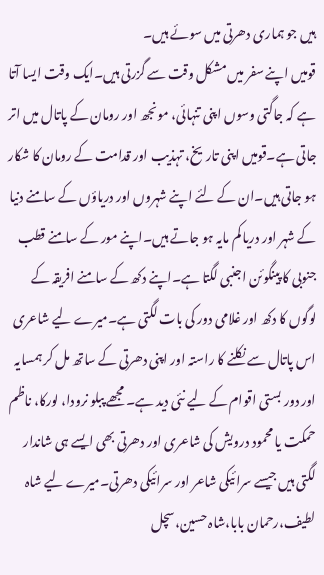ہیں جو ہماری دھرتی میں سوئے ہیں۔
قومیں اپنے سفر میں مشکل وقت سے گزرتی ہیں۔ایک وقت ایسا آتا ہے کہ جاگتی وسوں اپنی تنہائی، مونجھ اور رومان کے پاتال میں اتر جاتی ہے۔قومیں اپنی تاریخ، تہذیب اور قدامت کے رومان کا شکار ہو جاتی ہیں۔ان کے لئے اپنے شہروں اور دریاؤں کے سامنے دنیا کے شہر اور دریا کم مایہ ہو جاتے ہیں۔اپنے مور کے سامنے قطب جنوبی کا پینگوئن اجنبی لگتا ہے۔اپنے دکھ کے سامنے افریقہ کے لوگوں کا دکھ اور غلامی دور کی بات لگتی ہے۔میرے لیے شاعری اس پاتال سے نکلنے کا راستہ اور اپنی دھرتی کے ساتھ مل کر ہمسایہ اور دور بستی اقوام کے لیے نئی دید ہے۔ مجھے پبلو نرودا، لورکا، ناظم حمکت یا محمود درویش کی شاعری اور دھرتی بھی ایسے ہی شاندار لگتی ہیں جیسے سرائیکی شاعر اور سرائیکی دھرتی۔میرے لیے شاہ لطیف،رحمان بابا،شاہ حسین،سچل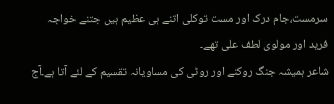سرمست،جام درک اور مست توکلی اتنے ہی عظیم ہیں جتنے خواجہ فرید اور مولوی لطف علی تھے۔
شاعر ہمیشہ جنگ روکنے اور روٹی کی مساویانہ تقسیم کے لئے آتا ہے۔آج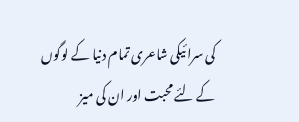کی سرائیکی شاعری تمام دنیا کے لوگوں کے لئے محبت اور ان کی میز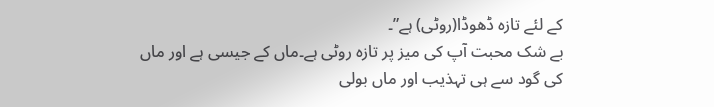کے لئے تازہ ڈھوڈا(روٹی) ہے”۔
بے شک محبت آپ کی میز پر تازہ روٹی ہے۔ماں کے جیسی ہے اور ماں کی گود سے ہی تہذیب اور ماں بولی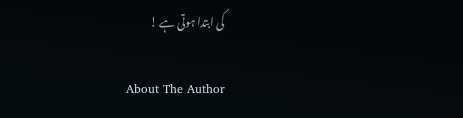کی ابتدا ہوتی ہے !

About The Author